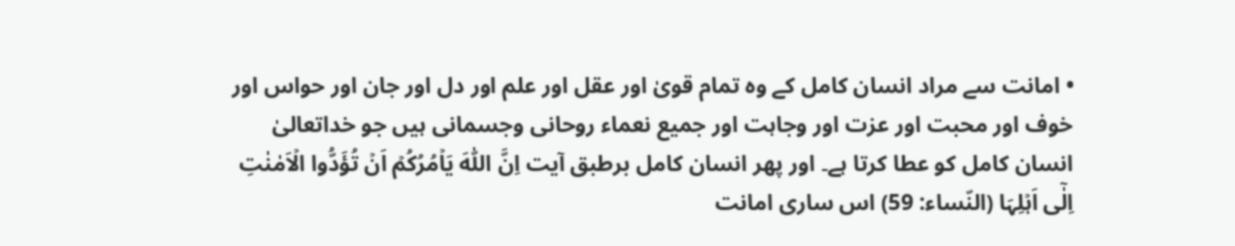• امانت سے مراد انسان کامل کے وہ تمام قویٰ اور عقل اور علم اور دل اور جان اور حواس اور خوف اور محبت اور عزت اور وجاہت اور جمیع نعماء روحانی وجسمانی ہیں جو خداتعالیٰ انسان کامل کو عطا کرتا ہے۔ اور پھر انسان کامل برطبق آیت اِنَّ اللّٰہَ یَاۡمُرُکُمۡ اَنۡ تُؤَدُّوا الۡاَمٰنٰتِ اِلٰۤی اَہۡلِہَا (النّساء: 59) اس ساری امانت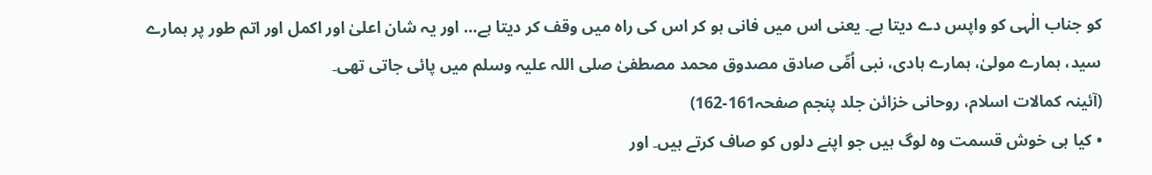کو جناب الٰہی کو واپس دے دیتا ہے۔ یعنی اس میں فانی ہو کر اس کی راہ میں وقف کر دیتا ہے… اور یہ شان اعلیٰ اور اکمل اور اتم طور پر ہمارے سید، ہمارے مولیٰ، ہمارے ہادی، نبی اُمِّی صادق مصدوق محمد مصطفیٰ صلی اللہ علیہ وسلم میں پائی جاتی تھی۔
(آئینہ کمالات اسلام، روحانی خزائن جلد پنجم صفحہ161-162)
• کیا ہی خوش قسمت وہ لوگ ہیں جو اپنے دلوں کو صاف کرتے ہیں۔ اور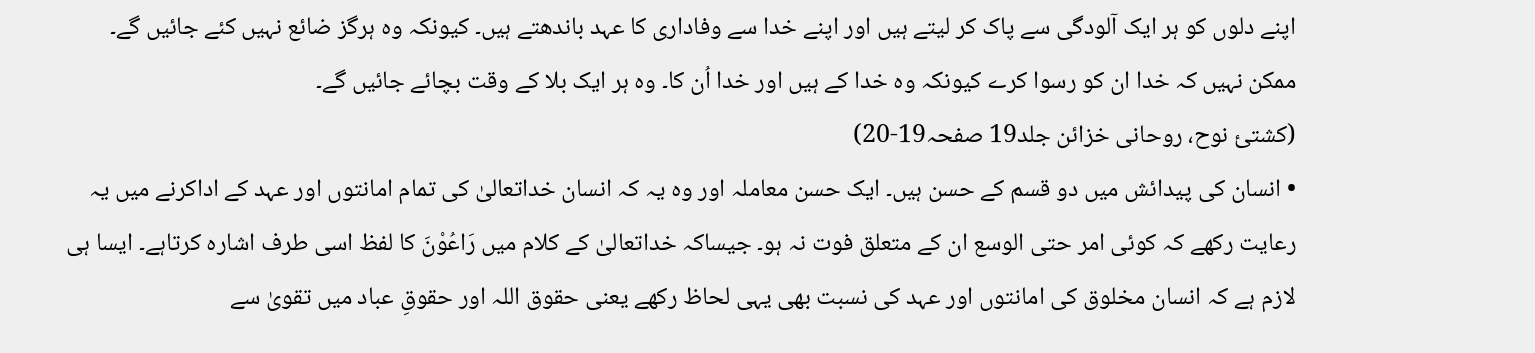اپنے دلوں کو ہر ایک آلودگی سے پاک کر لیتے ہیں اور اپنے خدا سے وفاداری کا عہد باندھتے ہیں۔ کیونکہ وہ ہرگز ضائع نہیں کئے جائیں گے۔ ممکن نہیں کہ خدا ان کو رسوا کرے کیونکہ وہ خدا کے ہیں اور خدا اُن کا۔ وہ ہر ایک بلا کے وقت بچائے جائیں گے۔
(کشتیٔ نوح، روحانی خزائن جلد19 صفحہ19-20)
• انسان کی پیدائش میں دو قسم کے حسن ہیں۔ ایک حسن معاملہ اور وہ یہ کہ انسان خداتعالیٰ کی تمام امانتوں اور عہد کے اداکرنے میں یہ رعایت رکھے کہ کوئی امر حتی الوسع ان کے متعلق فوت نہ ہو۔ جیساکہ خداتعالیٰ کے کلام میں رَاعُوْنَ کا لفظ اسی طرف اشارہ کرتاہے۔ ایسا ہی لازم ہے کہ انسان مخلوق کی امانتوں اور عہد کی نسبت بھی یہی لحاظ رکھے یعنی حقوق اللہ اور حقوقِ عباد میں تقویٰ سے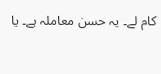کام لے۔ یہ حسن معاملہ ہے۔ یا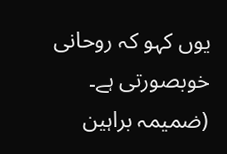یوں کہو کہ روحانی خوبصورتی ہے۔
(ضمیمہ براہین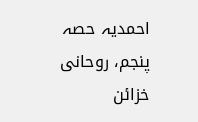احمدیہ حصہ پنجم، روحانی خزائن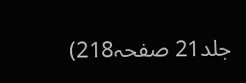جلد21 صفحہ218)